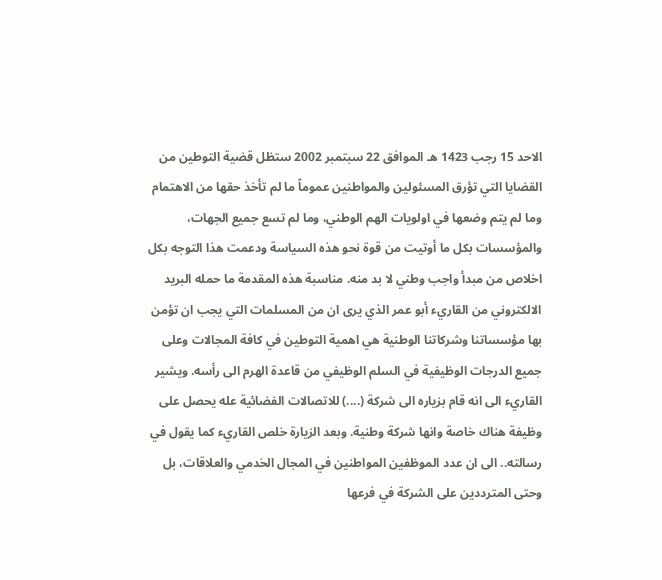الاحد 15 رجب 1423 هـ الموافق 22 سبتمبر 2002 ستظل قضية التوطين من القضايا التي تؤرق المسئولين والمواطنين عموماً ما لم تأخذ حقها من الاهتمام وما لم يتم وضعها في اولويات الهم الوطني، وما لم تسع جميع الجهات، والمؤسسات بكل ما أوتيت من قوة نحو هذه السياسة ودعمت هذا التوجه بكل اخلاص من مبدأ واجب وطني لا بد منه. مناسبة هذه المقدمة ما حمله البريد الالكتروني من القاريء أبو عمر الذي يرى ان من المسلمات التي يجب ان تؤمن بها مؤسساتنا وشركاتنا الوطنية هي اهمية التوطين في كافة المجالات وعلى جميع الدرجات الوظيفية في السلم الوظيفي من قاعدة الهرم الى رأسه. ويشير القاريء الى انه قام بزياره الى شركة (....) للاتصالات الفضائية عله يحصل على وظيفة هناك خاصة وانها شركة وطنية. وبعد الزيارة خلص القاريء كما يقول في رسالته.. الى ان عدد الموظفين المواطنين في المجال الخدمي والعلاقات، بل وحتى المترددين على الشركة في فرعها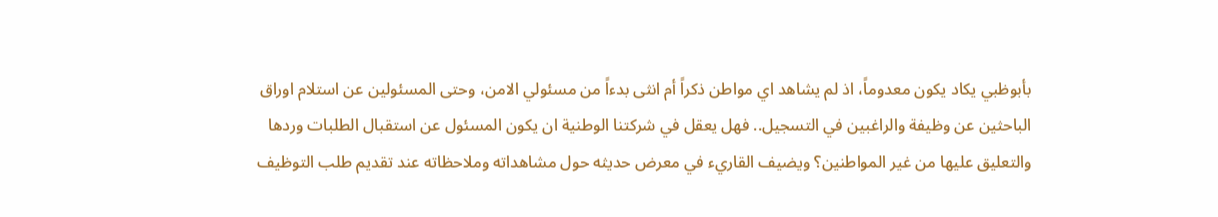بأبوظبي يكاد يكون معدوماً، اذ لم يشاهد اي مواطن ذكراً أم انثى بدءاً من مسئولي الامن، وحتى المسئولين عن استلام اوراق الباحثين عن وظيفة والراغبين في التسجيل.. فهل يعقل في شركتنا الوطنية ان يكون المسئول عن استقبال الطلبات وردها والتعليق عليها من غير المواطنين؟ ويضيف القاريء في معرض حديثه حول مشاهداته وملاحظاته عند تقديم طلب التوظيف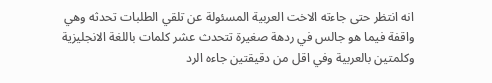انه انتظر حتى جاءته الاخت العربية المسئولة عن تلقي الطلبات تحدثه وهي واقفة فيما هو جالس في ردهة صغيرة تتحدث عشر كلمات باللغة الانجليزية وكلمتين بالعربية وفي اقل من دقيقتين جاءه الرد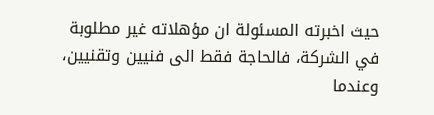حيث اخبرته المسئولة ان مؤهلاته غير مطلوبة في الشركة، فالحاجة فقط الى فنيين وتقنيين، وعندما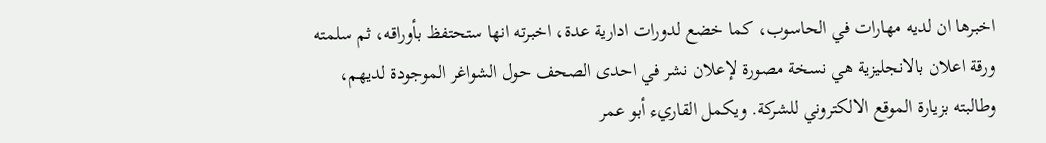اخبرها ان لديه مهارات في الحاسوب، كما خضع لدورات ادارية عدة، اخبرته انها ستحتفظ بأوراقه، ثم سلمته ورقة اعلان بالانجليزية هي نسخة مصورة لإعلان نشر في احدى الصحف حول الشواغر الموجودة لديهم، وطالبته بزيارة الموقع الالكتروني للشركة. ويكمل القاريء أبو عمر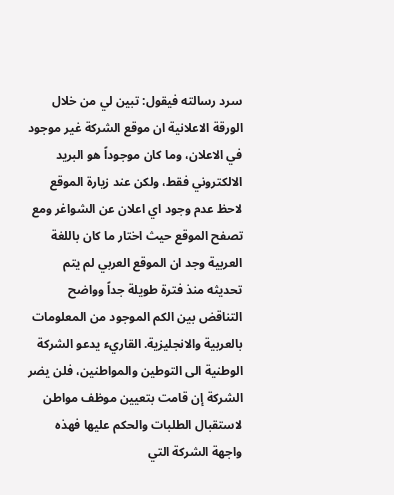سرد رسالته فيقول: تبين لي من خلال الورقة الاعلانية ان موقع الشركة غير موجود في الاعلان، وما كان موجوداً هو البريد الالكتروني فقط، ولكن عند زيارة الموقع لاحظ عدم وجود اي اعلان عن الشواغر ومع تصفح الموقع حيث اختار ما كان باللغة العربية وجد ان الموقع العربي لم يتم تحديثه منذ فترة طويلة جداً وواضح التناقض بين الكم الموجود من المعلومات بالعربية والانجليزية. القاريء يدعو الشركة الوطنية الى التوطين والمواطنين، فلن يضر الشركة إن قامت بتعيين موظف مواطن لاستقبال الطلبات والحكم عليها فهذه واجهة الشركة التي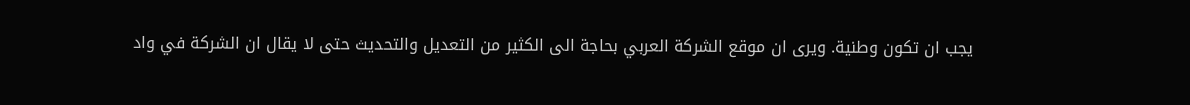يجب ان تكون وطنية. ويرى ان موقع الشركة العربي بحاجة الى الكثير من التعديل والتحديث حتى لا يقال ان الشركة في واد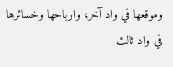وموقعها في واد آخر، وارباحها وخسائرها في واد ثالث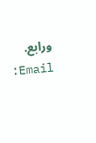ورابع. Email: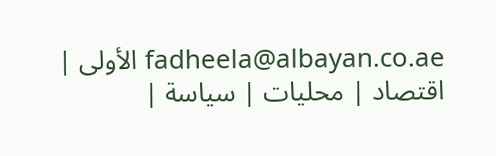fadheela@albayan.co.ae الأولى | اقتصاد | محليات | سياسة |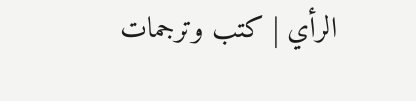الرأي | كتب وترجمات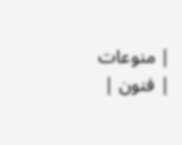| منوعات | فنون |